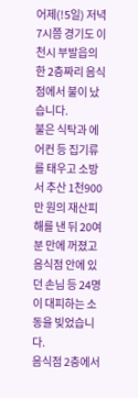어제(!5일) 저녁 7시쯤 경기도 이천시 부발읍의 한 2층짜리 음식점에서 불이 났습니다.
불은 식탁과 에어컨 등 집기류를 태우고 소방서 추산 1천900만 원의 재산피해를 낸 뒤 20여 분 만에 꺼졌고 음식점 안에 있던 손님 등 24명이 대피하는 소동을 빚었습니다.
음식점 2층에서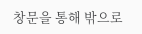창문을 통해 밖으로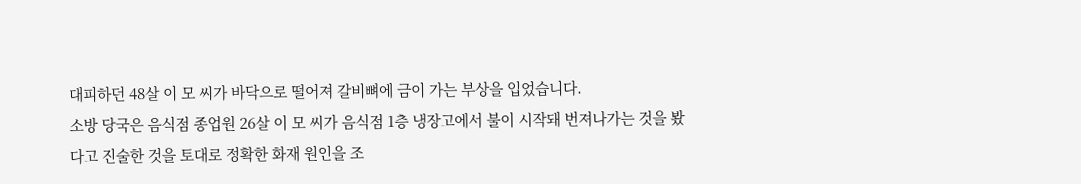대피하던 48살 이 모 씨가 바닥으로 떨어져 갈비뼈에 금이 가는 부상을 입었습니다.
소방 당국은 음식점 종업원 26살 이 모 씨가 음식점 1층 냉장고에서 불이 시작돼 번져나가는 것을 봤다고 진술한 것을 토대로 정확한 화재 원인을 조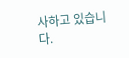사하고 있습니다.